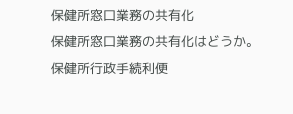保健所窓口業務の共有化
保健所窓口業務の共有化はどうか。
保健所行政手続利便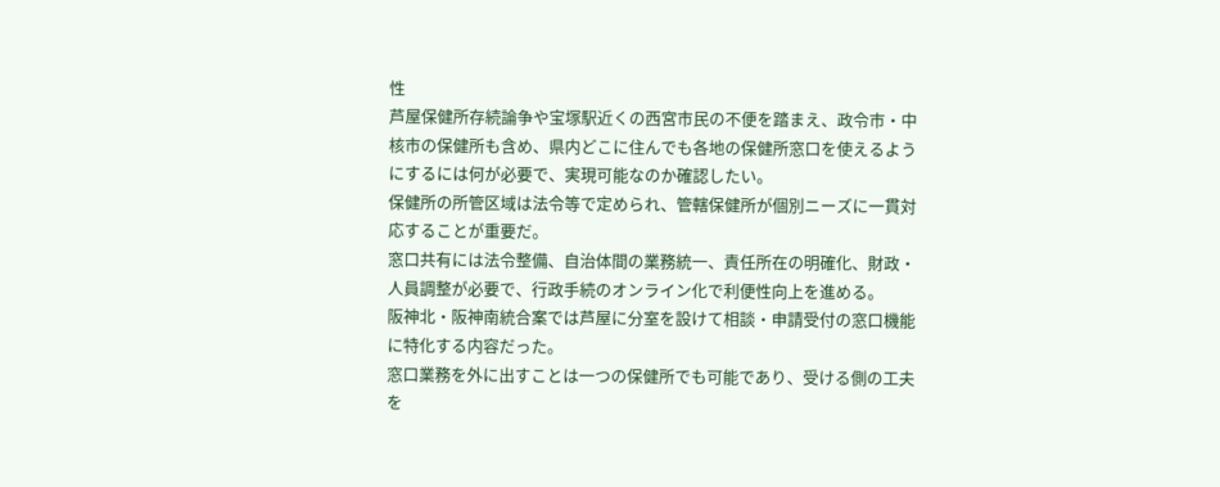性
芦屋保健所存続論争や宝塚駅近くの西宮市民の不便を踏まえ、政令市・中核市の保健所も含め、県内どこに住んでも各地の保健所窓口を使えるようにするには何が必要で、実現可能なのか確認したい。
保健所の所管区域は法令等で定められ、管轄保健所が個別ニーズに一貫対応することが重要だ。
窓口共有には法令整備、自治体間の業務統一、責任所在の明確化、財政・人員調整が必要で、行政手続のオンライン化で利便性向上を進める。
阪神北・阪神南統合案では芦屋に分室を設けて相談・申請受付の窓口機能に特化する内容だった。
窓口業務を外に出すことは一つの保健所でも可能であり、受ける側の工夫を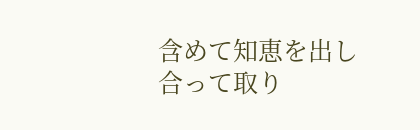含めて知恵を出し合って取り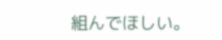組んでほしい。